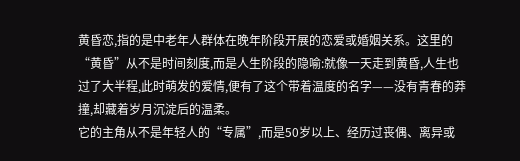黄昏恋,指的是中老年人群体在晚年阶段开展的恋爱或婚姻关系。这里的“黄昏”从不是时间刻度,而是人生阶段的隐喻:就像一天走到黄昏,人生也过了大半程,此时萌发的爱情,便有了这个带着温度的名字——没有青春的莽撞,却藏着岁月沉淀后的温柔。
它的主角从不是年轻人的“专属”,而是50岁以上、经历过丧偶、离异或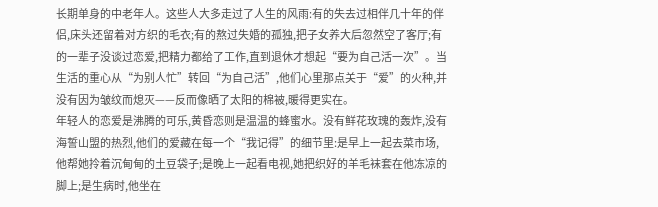长期单身的中老年人。这些人大多走过了人生的风雨:有的失去过相伴几十年的伴侣,床头还留着对方织的毛衣;有的熬过失婚的孤独,把子女养大后忽然空了客厅;有的一辈子没谈过恋爱,把精力都给了工作,直到退休才想起“要为自己活一次”。当生活的重心从“为别人忙”转回“为自己活”,他们心里那点关于“爱”的火种,并没有因为皱纹而熄灭——反而像晒了太阳的棉被,暖得更实在。
年轻人的恋爱是沸腾的可乐,黄昏恋则是温温的蜂蜜水。没有鲜花玫瑰的轰炸,没有海誓山盟的热烈,他们的爱藏在每一个“我记得”的细节里:是早上一起去菜市场,他帮她拎着沉甸甸的土豆袋子;是晚上一起看电视,她把织好的羊毛袜套在他冻凉的脚上;是生病时,他坐在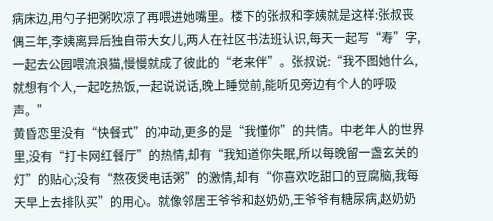病床边,用勺子把粥吹凉了再喂进她嘴里。楼下的张叔和李姨就是这样:张叔丧偶三年,李姨离异后独自带大女儿,两人在社区书法班认识,每天一起写“寿”字,一起去公园喂流浪猫,慢慢就成了彼此的“老来伴”。张叔说:“我不图她什么,就想有个人,一起吃热饭,一起说说话,晚上睡觉前,能听见旁边有个人的呼吸声。”
黄昏恋里没有“快餐式”的冲动,更多的是“我懂你”的共情。中老年人的世界里,没有“打卡网红餐厅”的热情,却有“我知道你失眠,所以每晚留一盏玄关的灯”的贴心;没有“熬夜煲电话粥”的激情,却有“你喜欢吃甜口的豆腐脑,我每天早上去排队买”的用心。就像邻居王爷爷和赵奶奶,王爷爷有糖尿病,赵奶奶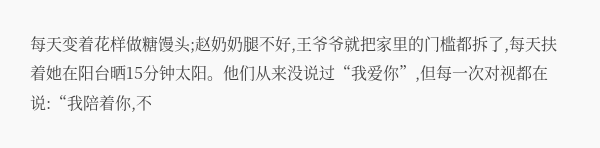每天变着花样做糖馒头;赵奶奶腿不好,王爷爷就把家里的门槛都拆了,每天扶着她在阳台晒15分钟太阳。他们从来没说过“我爱你”,但每一次对视都在说:“我陪着你,不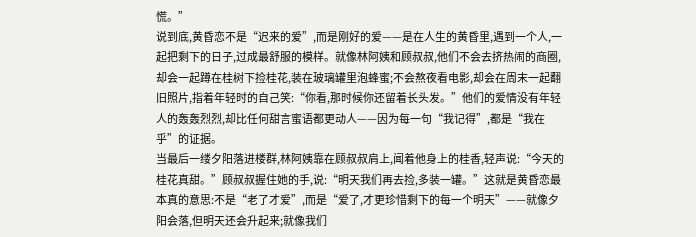慌。”
说到底,黄昏恋不是“迟来的爱”,而是刚好的爱——是在人生的黄昏里,遇到一个人,一起把剩下的日子,过成最舒服的模样。就像林阿姨和顾叔叔,他们不会去挤热闹的商圈,却会一起蹲在桂树下捡桂花,装在玻璃罐里泡蜂蜜;不会熬夜看电影,却会在周末一起翻旧照片,指着年轻时的自己笑:“你看,那时候你还留着长头发。”他们的爱情没有年轻人的轰轰烈烈,却比任何甜言蜜语都更动人——因为每一句“我记得”,都是“我在乎”的证据。
当最后一缕夕阳落进楼群,林阿姨靠在顾叔叔肩上,闻着他身上的桂香,轻声说:“今天的桂花真甜。”顾叔叔握住她的手,说:“明天我们再去捡,多装一罐。”这就是黄昏恋最本真的意思:不是“老了才爱”,而是“爱了,才更珍惜剩下的每一个明天”——就像夕阳会落,但明天还会升起来;就像我们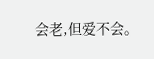会老,但爱不会。